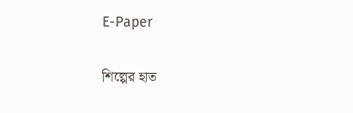E-Paper

শিল্পের হাত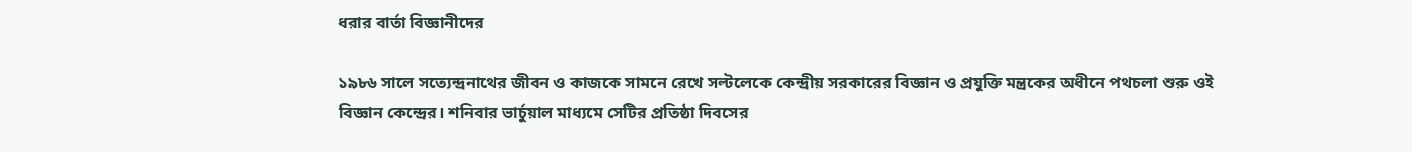ধরার বার্তা বিজ্ঞানীদের

১৯৮৬ সালে সত্যেন্দ্রনাথের জীবন ও কাজকে সামনে রেখে সল্টলেকে কেন্দ্রীয় সরকারের বিজ্ঞান ও প্রযুক্তি মন্ত্রকের অধীনে পথচলা শুরু ওই বিজ্ঞান কেন্দ্রের। শনিবার ভার্চুয়াল মাধ্যমে সেটির প্রতিষ্ঠা দিবসের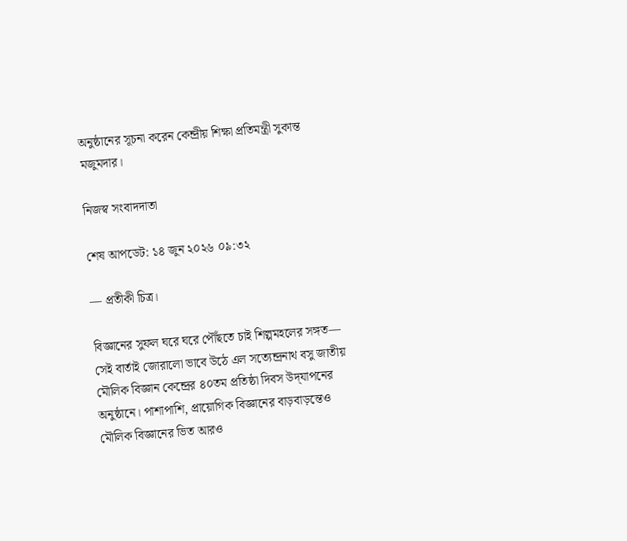অনুষ্ঠানের সূচনা করেন কেন্দ্রীয় শিক্ষা প্রতিমন্ত্রী সুকান্ত মজুমদার।

নিজস্ব সংবাদদাতা

শেষ আপডেট: ১৪ জুন ২০২৬ ০৯:৩২

— প্রতীকী চিত্র।

বিজ্ঞানের সুফল ঘরে ঘরে পৌঁছতে চাই শিল্পমহলের সঙ্গত— সেই বার্তাই জোরালো ভাবে উঠে এল সত্যেন্দ্রনাথ বসু জাতীয় মৌলিক বিজ্ঞান কেন্দ্রের ৪০তম প্রতিষ্ঠা দিবস উদ্‌যাপনের অনুষ্ঠানে। পাশাপাশি, প্রায়োগিক বিজ্ঞানের বাড়বাড়ন্তেও মৌলিক বিজ্ঞানের ভিত আরও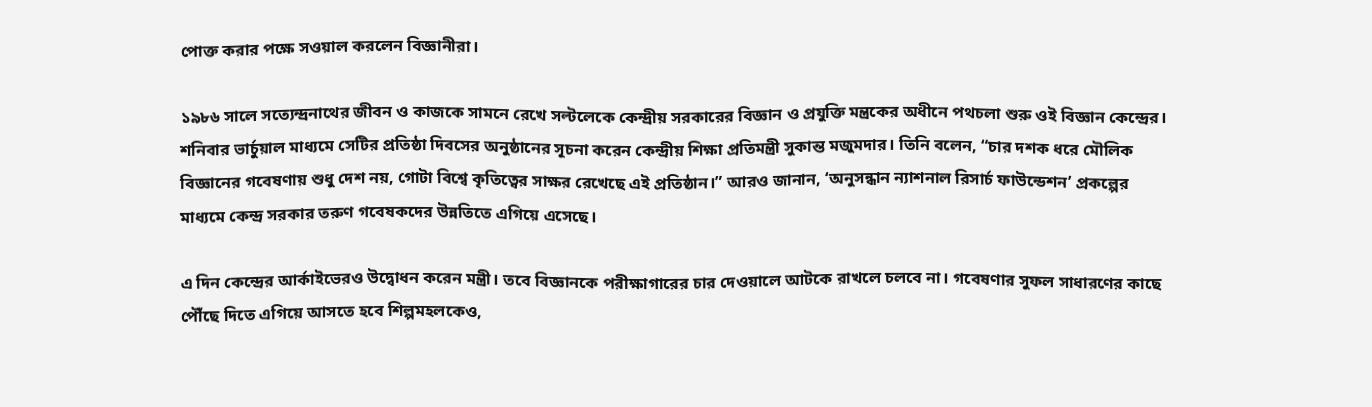পোক্ত করার পক্ষে সওয়াল করলেন বিজ্ঞানীরা।

১৯৮৬ সালে সত্যেন্দ্রনাথের জীবন ও কাজকে সামনে রেখে সল্টলেকে কেন্দ্রীয় সরকারের বিজ্ঞান ও প্রযুক্তি মন্ত্রকের অধীনে পথচলা শুরু ওই বিজ্ঞান কেন্দ্রের। শনিবার ভার্চুয়াল মাধ্যমে সেটির প্রতিষ্ঠা দিবসের অনুষ্ঠানের সূচনা করেন কেন্দ্রীয় শিক্ষা প্রতিমন্ত্রী সুকান্ত মজুমদার। তিনি বলেন, “চার দশক ধরে মৌলিক বিজ্ঞানের গবেষণায় শুধু দেশ নয়, গোটা বিশ্বে কৃতিত্বের সাক্ষর রেখেছে এই প্রতিষ্ঠান।” আরও জানান, ‘অনুসন্ধান ন্যাশনাল রিসার্চ ফাউন্ডেশন’ প্রকল্পের মাধ্যমে কেন্দ্র সরকার তরুণ গবেষকদের উন্নতিতে এগিয়ে এসেছে।

এ দিন কেন্দ্রের আর্কাইভেরও উদ্বোধন করেন মন্ত্রী। তবে বিজ্ঞানকে পরীক্ষাগারের চার দেওয়ালে আটকে রাখলে চলবে না। গবেষণার সুফল সাধারণের কাছে পৌঁছে দিতে এগিয়ে আসতে হবে শিল্পমহলকেও,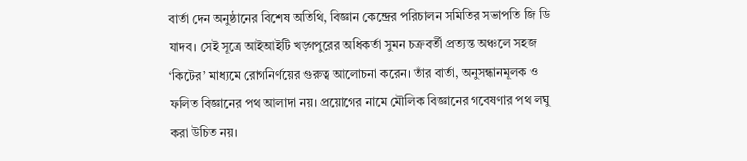বার্তা দেন অনুষ্ঠানের বিশেষ অতিথি, বিজ্ঞান কেন্দ্রের পরিচালন সমিতির সভাপতি জি ডি যাদব। সেই সূত্রে আইআইটি খড়্গপুরের অধিকর্তা সুমন চক্রবর্তী প্রত্যন্ত অঞ্চলে সহজ ‘কিটের’ মাধ্যমে রোগনির্ণয়ের গুরুত্ব আলোচনা করেন। তাঁর বার্তা, অনুসন্ধানমূলক ও ফলিত বিজ্ঞানের পথ আলাদা নয়। প্রয়োগের নামে মৌলিক বিজ্ঞানের গবেষণার পথ লঘু করা উচিত নয়।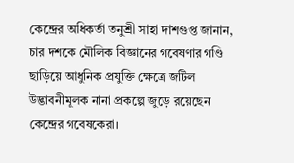কেন্দ্রের অধিকর্তা তনুশ্রী সাহা দাশগুপ্ত জানান, চার দশকে মৌলিক বিজ্ঞানের গবেষণার গণ্ডি ছাড়িয়ে আধুনিক প্রযুক্তি ক্ষেত্রে জটিল উদ্ভাবনীমূলক নানা প্রকল্পে জুড়ে রয়েছেন কেন্দ্রের গবেষকেরা।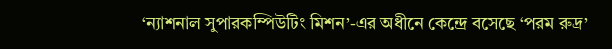‘ন্যাশনাল সুপারকম্পিউটিং মিশন’-এর অধীনে কেন্দ্রে বসেছে ‘পরম রুদ্র’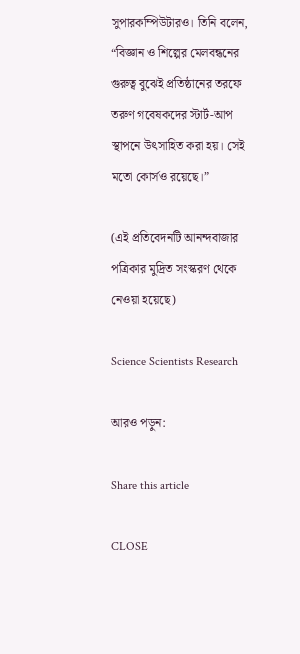সুপারকম্পিউটারও। তিনি বলেন, “বিজ্ঞান ও শিল্পের মেলবন্ধনের গুরুত্ব বুঝেই প্রতিষ্ঠানের তরফে তরুণ গবেষকদের স্টার্ট-আপ স্থাপনে উৎসাহিত করা হয়। সেই মতো কোর্সও রয়েছে।”

(এই প্রতিবেদনটি আনন্দবাজার পত্রিকার মুদ্রিত সংস্করণ থেকে নেওয়া হয়েছে)

Science Scientists Research

আরও পড়ুন:

Share this article

CLOSE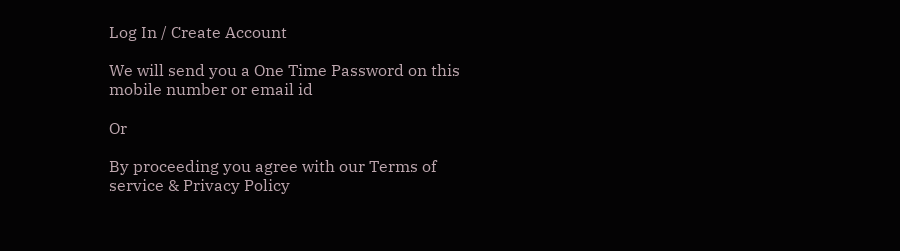Log In / Create Account

We will send you a One Time Password on this mobile number or email id

Or

By proceeding you agree with our Terms of service & Privacy Policy